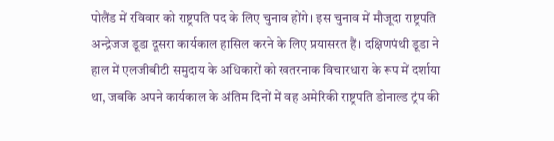पोलैंड में रविवार को राष्ट्रपति पद के लिए चुनाव होंगे। इस चुनाव में मौजूदा राष्ट्रपति अन्द्रेजज डूडा दूसरा कार्यकाल हासिल करने के लिए प्रयासरत हैं। दक्षिणपंथी डूडा ने हाल में एलजीबीटी समुदाय के अधिकारों को खतरनाक विचारधारा के रूप में दर्शाया था, जबकि अपने कार्यकाल के अंतिम दिनों में वह अमेरिकी राष्ट्रपति डोनाल्ड ट्रंप की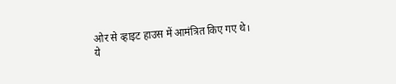ओर से व्हाइट हाउस में आमंत्रित किए गए थे।
ये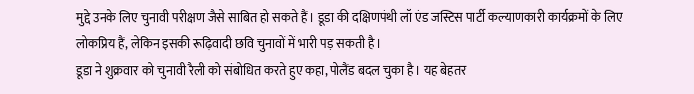मुद्दे उनके लिए चुनावी परीक्षण जैसे साबित हो सकते हैं। डूडा की दक्षिणपंथी लॉ एंड जस्टिस पार्टी कल्याणकारी कार्यक्रमों के लिए लोकप्रिय हैं, लेकिन इसकी रूढ़िवादी छवि चुनावों में भारी पड़ सकती है।
डूडा ने शुक्रवार को चुनावी रैली को संबोधित करते हुए कहा, पोलैंड बदल चुका है। यह बेहतर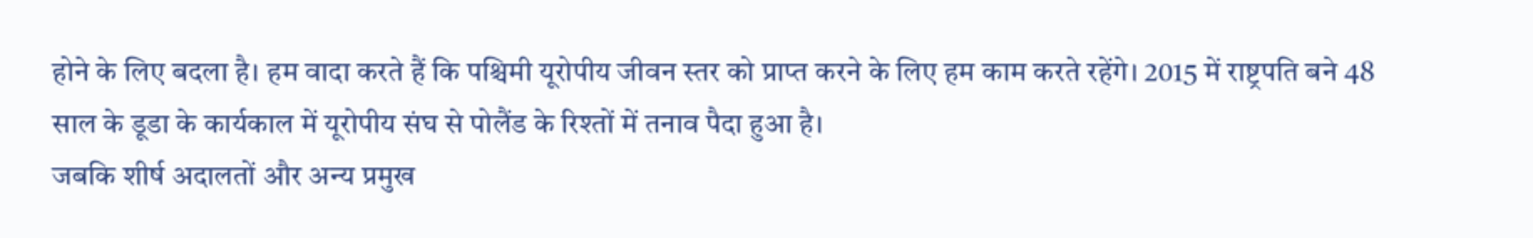होने के लिए बदला है। हम वादा करते हैं कि पश्चिमी यूरोपीय जीवन स्तर को प्राप्त करने के लिए हम काम करते रहेंगे। 2015 में राष्ट्रपति बने 48 साल के डूडा के कार्यकाल में यूरोपीय संघ से पोलैंड के रिश्तों में तनाव पैदा हुआ है।
जबकि शीर्ष अदालतों और अन्य प्रमुख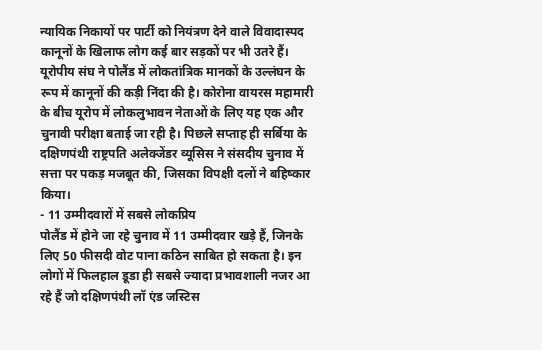न्यायिक निकायों पर पार्टी को नियंत्रण देने वाले विवादास्पद कानूनों के खिलाफ लोग कई बार सड़कों पर भी उतरे हैं। यूरोपीय संघ ने पोलैंड में लोकतांत्रिक मानकों के उल्लंघन के रूप में कानूनों की कड़ी निंदा की है। कोरोना वायरस महामारी के बीच यूरोप में लोकलुभावन नेताओं के लिए यह एक और चुनावी परीक्षा बताई जा रही है। पिछले सप्ताह ही सर्बिया के दक्षिणपंथी राष्ट्रपति अलेक्जेंडर व्यूसिस ने संसदीय चुनाव में सत्ता पर पकड़ मजबूत की, जिसका विपक्षी दलों ने बहिष्कार किया।
- 11 उम्मीदवारों में सबसे लोकप्रिय
पोलैंड में होने जा रहे चुनाव में 11 उम्मीदवार खड़े हैं, जिनके लिए 50 फीसदी वोट पाना कठिन साबित हो सकता है। इन लोगों में फिलहाल डूडा ही सबसे ज्यादा प्रभावशाली नजर आ रहे हैं जो दक्षिणपंथी लॉ एंड जस्टिस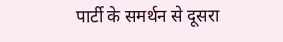पार्टी के समर्थन से दूसरा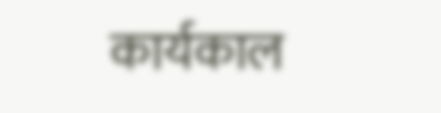कार्यकाल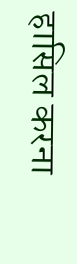हासिल करना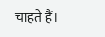चाहते हैं।